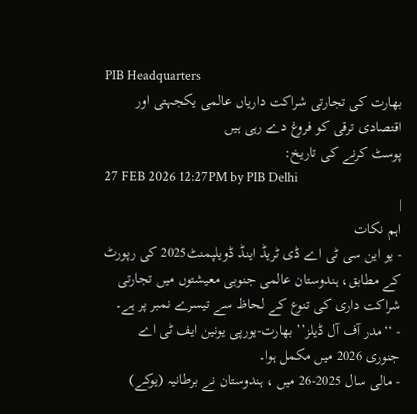PIB Headquarters
بھارت کی تجارتی شراکت داریاں عالمی یکجہتی اور اقتصادی ترقی کو فروغ دے رہی ہیں
پوسٹ کرنے کی تاریخ:
27 FEB 2026 12:27PM by PIB Delhi
|
اہم نکات
- یو این سی ٹی اے ڈی ٹریڈ اینڈ ڈویلپمنٹ2025 کی رپورٹ کے مطابق، ہندوستان عالمی جنوبی معیشتوں میں تجارتی شراکت داری کی تنوع کے لحاظ سے تیسرے نمبر پر ہے۔
- ‘‘مدر آف آل ڈیلز’’ بھارت-یورپی یونین ایف ٹی اے جنوری 2026 میں مکمل ہوا۔
- مالی سال 2025-26 میں ، ہندوستان نے برطانیہ (یوکے)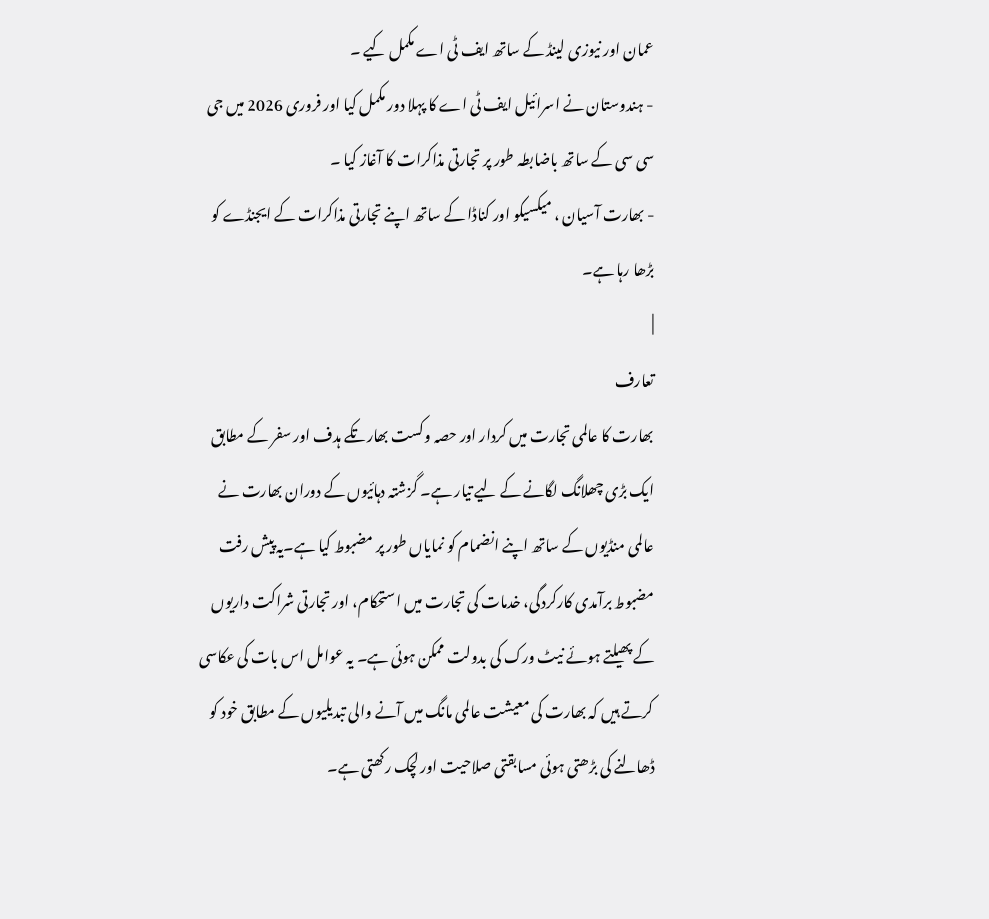عمان اور نیوزی لینڈ کے ساتھ ایف ٹی اے مکمل کیے ۔
- ہندوستان نے اسرائیل ایف ٹی اے کا پہلا دور مکمل کیا اور فروری 2026 میں جی سی سی کے ساتھ باضابطہ طور پر تجارتی مذاکرات کا آغاز کیا ۔
- بھارت آسیان ، میکسیکو اور کناڈا کے ساتھ اپنے تجارتی مذاکرات کے ایجنڈے کو بڑھا رہا ہے۔
|
تعارف
بھارت کا عالمی تجارت میں کردار اور حصہ وکست بھارتکے ہدف اور سفر کے مطابق ایک بڑی چھلانگ لگانے کے لیے تیار ہے۔ گزشتہ دہائیوں کے دوران بھارت نے عالمی منڈیوں کے ساتھ اپنے انضمام کو نمایاں طور پر مضبوط کیا ہے۔یہ پیش رفت مضبوط برآمدی کارکردگی، خدمات کی تجارت میں استحکام، اور تجارتی شراکت داریوں کے پھیلتے ہوئے نیٹ ورک کی بدولت ممکن ہوئی ہے۔ یہ عوامل اس بات کی عکاسی کرتے ہیں کہ بھارت کی معیشت عالمی مانگ میں آنے والی تبدیلیوں کے مطابق خود کو ڈھالنے کی بڑھتی ہوئی مسابقتی صلاحیت اور لچک رکھتی ہے۔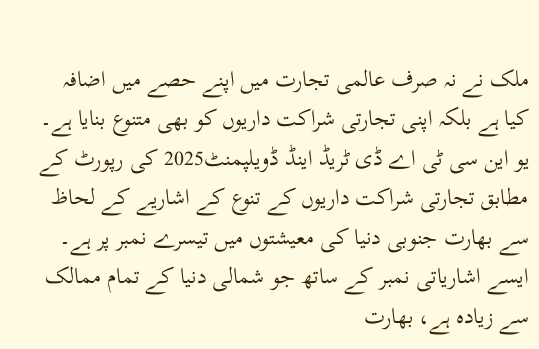ملک نے نہ صرف عالمی تجارت میں اپنے حصے میں اضافہ کیا ہے بلکہ اپنی تجارتی شراکت داریوں کو بھی متنوع بنایا ہے۔ یو این سی ٹی اے ڈی ٹریڈ اینڈ ڈویلپمنٹ2025 کی رپورٹ کے مطابق تجارتی شراکت داریوں کے تنوع کے اشاریے کے لحاظ سے بھارت جنوبی دنیا کی معیشتوں میں تیسرے نمبر پر ہے۔ ایسے اشاریاتی نمبر کے ساتھ جو شمالی دنیا کے تمام ممالک سے زیادہ ہے، بھارت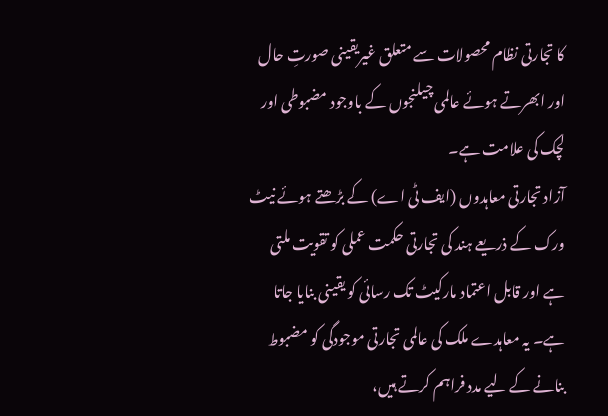کا تجارتی نظام محصولات سے متعلق غیریقینی صورتِ حال اور ابھرتے ہوئے عالمی چیلنجوں کے باوجود مضبوطی اور لچک کی علامت ہے۔
آزاد تجارتی معاہدوں (ایف ٹی اے) کے بڑھتے ہوئے نیٹ ورک کے ذریعے ہند کی تجارتی حکمت عملی کو تقویت ملتی ہے اور قابل اعتماد مارکیٹ تک رسائی کو یقینی بنایا جاتا ہے۔ یہ معاہدے ملک کی عالمی تجارتی موجودگی کو مضبوط بنانے کے لیے مدد فراہم کرتے ہیں،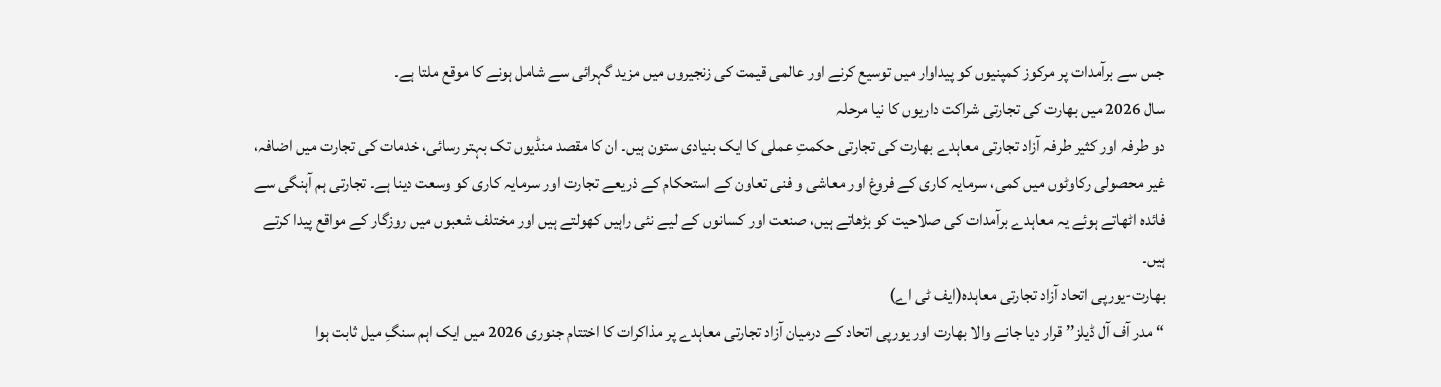جس سے برآمدات پر مرکوز کمپنیوں کو پیداوار میں توسیع کرنے اور عالمی قیمت کی زنجیروں میں مزید گہرائی سے شامل ہونے کا موقع ملتا ہے۔
سال 2026 میں بھارت کی تجارتی شراکت داریوں کا نیا مرحلہ
دو طرفہ اور کثیر طرفہ آزاد تجارتی معاہدے بھارت کی تجارتی حکمتِ عملی کا ایک بنیادی ستون ہیں۔ ان کا مقصد منڈیوں تک بہتر رسائی، خدمات کی تجارت میں اضافہ، غیر محصولی رکاوٹوں میں کمی، سرمایہ کاری کے فروغ اور معاشی و فنی تعاون کے استحکام کے ذریعے تجارت اور سرمایہ کاری کو وسعت دینا ہے۔ تجارتی ہم آہنگی سے فائدہ اٹھاتے ہوئے یہ معاہدے برآمدات کی صلاحیت کو بڑھاتے ہیں، صنعت اور کسانوں کے لیے نئی راہیں کھولتے ہیں اور مختلف شعبوں میں روزگار کے مواقع پیدا کرتے ہیں۔
بھارت-یورپی اتحاد آزاد تجارتی معاہدہ(ایف ٹی اے)
“مدر آف آل ڈیلز’’ قرار دیا جانے والا بھارت اور یورپی اتحاد کے درمیان آزاد تجارتی معاہدے پر مذاکرات کا اختتام جنوری 2026 میں ایک اہم سنگِ میل ثابت ہوا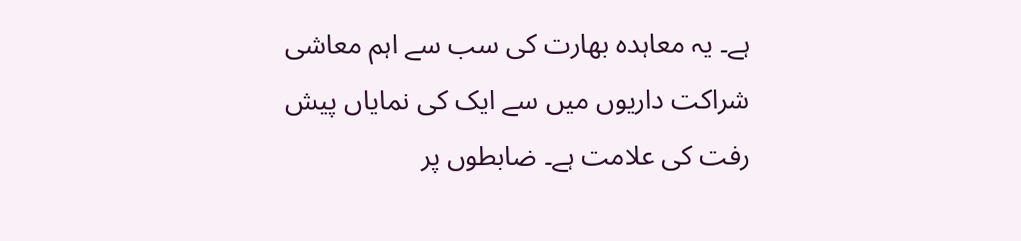ہے۔ یہ معاہدہ بھارت کی سب سے اہم معاشی شراکت داریوں میں سے ایک کی نمایاں پیش رفت کی علامت ہے۔ ضابطوں پر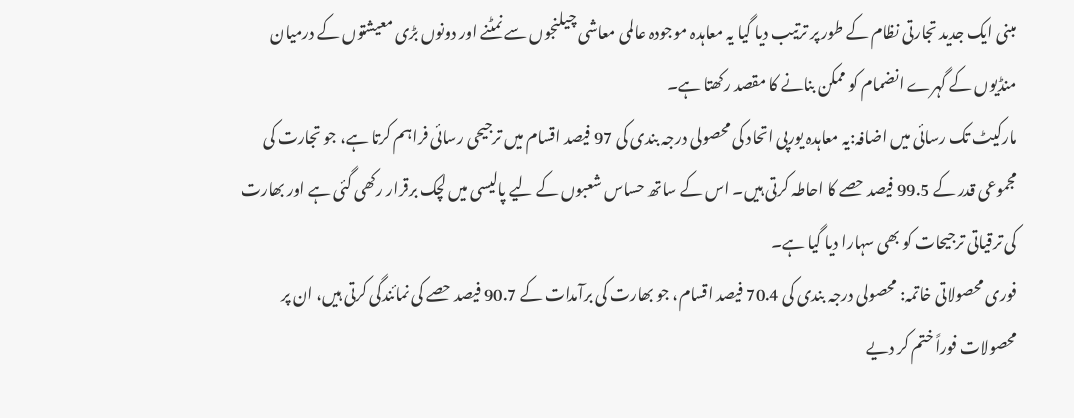مبنی ایک جدید تجارتی نظام کے طور پر ترتیب دیا گیا یہ معاہدہ موجودہ عالمی معاشی چیلنجوں سے نمٹنے اور دونوں بڑی معیشتوں کے درمیان منڈیوں کے گہرے انضمام کو ممکن بنانے کا مقصد رکھتا ہے۔
مارکیٹ تک رسائی میں اضافہ:یہ معاہدہ یورپی اتحاد کی محصولی درجہ بندی کی 97 فیصد اقسام میں ترجیحی رسائی فراہم کرتا ہے، جو تجارت کی مجموعی قدر کے 99.5 فیصد حصے کا احاطہ کرتی ہیں۔ اس کے ساتھ حساس شعبوں کے لیے پالیسی میں لچک برقرار رکھی گئی ہے اور بھارت کی ترقیاتی ترجیحات کو بھی سہارا دیا گیا ہے۔
فوری محصولاتی خاتمہ: محصولی درجہ بندی کی 70.4 فیصد اقسام، جو بھارت کی برآمدات کے 90.7 فیصد حصے کی نمائندگی کرتی ہیں، ان پر محصولات فوراً ختم کر دیے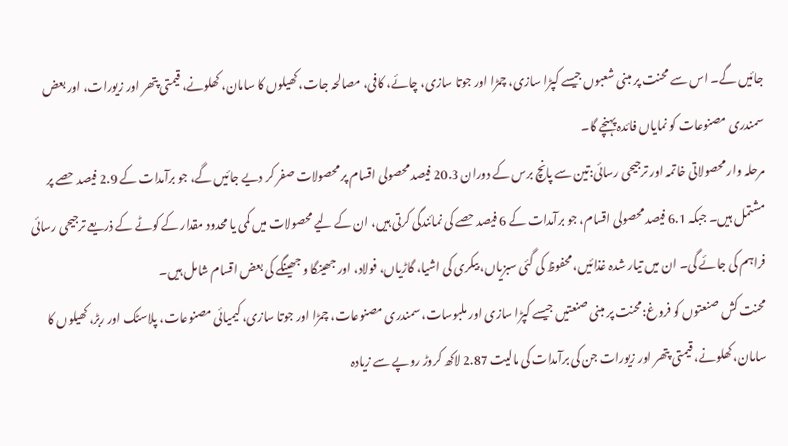جائیں گے۔ اس سے محنت پر مبنی شعبوں جیسے کپڑا سازی، چمڑا اور جوتا سازی، چائے، کافی، مصالحہ جات، کھیلوں کا سامان، کھلونے، قیمتی پتھر اور زیورات، اور بعض سمندری مصنوعات کو نمایاں فائدہ پہنچے گا۔
مرحلہ وار محصولاتی خاتمہ اور ترجیحی رسائی:تین سے پانچ برس کے دوران 20.3 فیصد محصولی اقسام پر محصولات صفر کر دیے جائیں گے، جو برآمدات کے 2.9 فیصد حصے پر مشتمل ہیں۔ جبکہ 6.1 فیصد محصولی اقسام، جو برآمدات کے 6 فیصد حصے کی نمائندگی کرتی ہیں، ان کے لیے محصولات میں کمی یا محدود مقدار کے کوٹے کے ذریعے ترجیحی رسائی فراہم کی جائے گی۔ ان میں تیار شدہ غذائیں، محفوظ کی گئی سبزیاں، بیکری کی اشیا، گاڑیاں، فولاد، اور جھینگا و جھینگے کی بعض اقسام شامل ہیں۔
محنت کش صنعتوں کو فروغ:محنت پر مبنی صنعتیں جیسے کپڑا سازی اور ملبوسات، سمندری مصنوعات، چمڑا اور جوتا سازی، کیمیائی مصنوعات، پلاسٹک اور ربڑ، کھیلوں کا سامان، کھلونے، قیمتی پتھر اور زیورات جن کی برآمدات کی مالیت 2.87 لاکھ کروڑ روپے سے زیادہ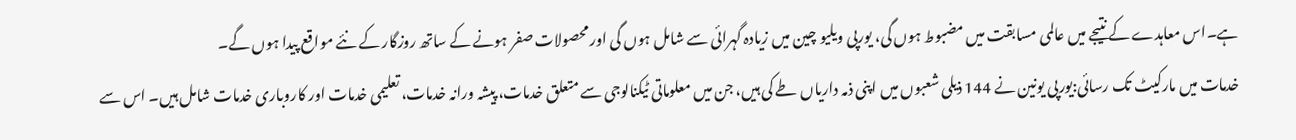ہے۔اس معاہدے کے نتیجے میں عالمی مسابقت میں مضبوط ہوں گی، یورپی ویلیو چین میں زیادہ گہرائی سے شامل ہوں گی اور محصولات صفر ہونے کے ساتھ روزگار کے نئے مواقع پیدا ہوں گے۔
خدمات میں مارکیٹ تک رسائی:یورپی یونین نے 144 ذیلی شعبوں میں اپنی ذمہ داریاں طے کی ہیں، جن میں معلوماتی ٹیکنالوجی سے متعلق خدمات، پیشہ ورانہ خدمات، تعلیمی خدمات اور کاروباری خدمات شامل ہیں۔ اس سے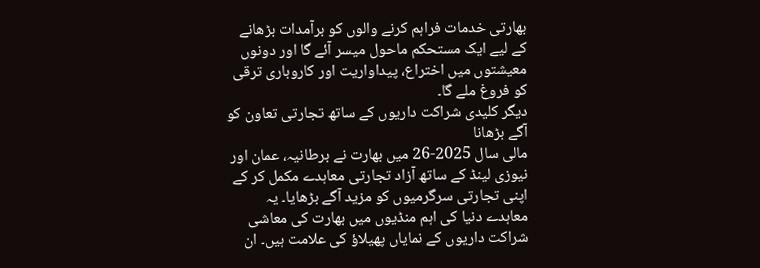بھارتی خدمات فراہم کرنے والوں کو برآمدات بڑھانے کے لیے ایک مستحکم ماحول میسر آئے گا اور دونوں معیشتوں میں اختراع، پیداواریت اور کاروباری ترقی کو فروغ ملے گا۔
دیگر کلیدی شراکت داریوں کے ساتھ تجارتی تعاون کو آگے بڑھانا
مالی سال 2025-26 میں بھارت نے برطانیہ، عمان اور نیوزی لینڈ کے ساتھ آزاد تجارتی معاہدے مکمل کر کے اپنی تجارتی سرگرمیوں کو مزید آگے بڑھایا۔ یہ معاہدے دنیا کی اہم منڈیوں میں بھارت کی معاشی شراکت داریوں کے نمایاں پھیلاؤ کی علامت ہیں۔ ان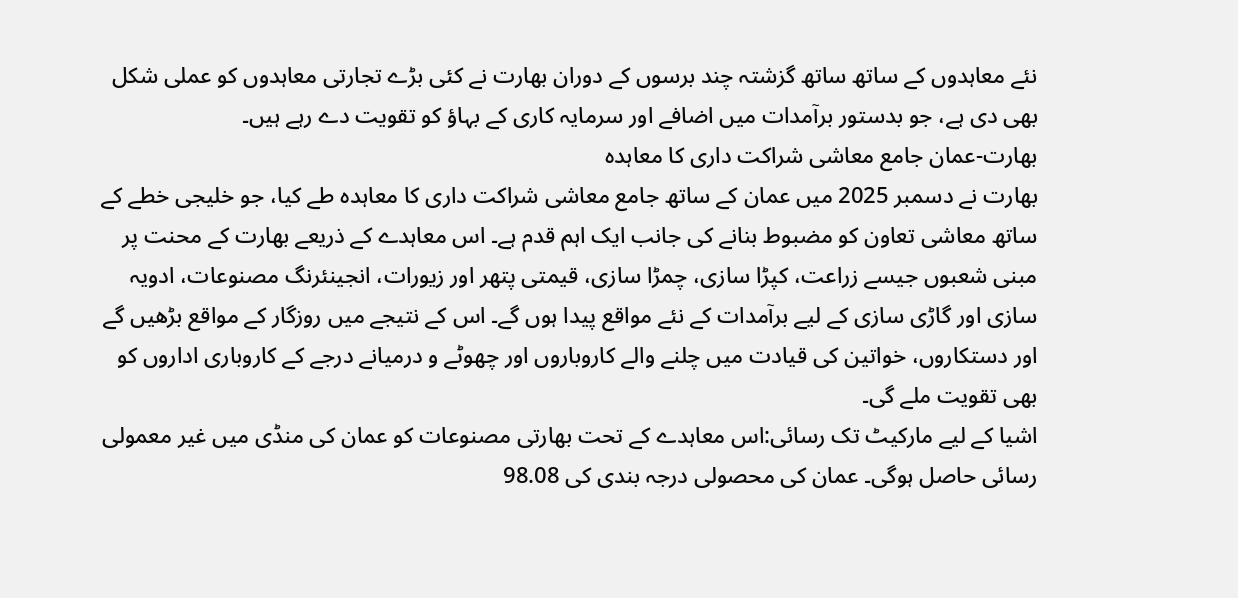نئے معاہدوں کے ساتھ ساتھ گزشتہ چند برسوں کے دوران بھارت نے کئی بڑے تجارتی معاہدوں کو عملی شکل بھی دی ہے، جو بدستور برآمدات میں اضافے اور سرمایہ کاری کے بہاؤ کو تقویت دے رہے ہیں۔
بھارت-عمان جامع معاشی شراکت داری کا معاہدہ
بھارت نے دسمبر 2025 میں عمان کے ساتھ جامع معاشی شراکت داری کا معاہدہ طے کیا، جو خلیجی خطے کے ساتھ معاشی تعاون کو مضبوط بنانے کی جانب ایک اہم قدم ہے۔ اس معاہدے کے ذریعے بھارت کے محنت پر مبنی شعبوں جیسے زراعت، کپڑا سازی، چمڑا سازی، قیمتی پتھر اور زیورات، انجینئرنگ مصنوعات، ادویہ سازی اور گاڑی سازی کے لیے برآمدات کے نئے مواقع پیدا ہوں گے۔ اس کے نتیجے میں روزگار کے مواقع بڑھیں گے اور دستکاروں، خواتین کی قیادت میں چلنے والے کاروباروں اور چھوٹے و درمیانے درجے کے کاروباری اداروں کو بھی تقویت ملے گی۔
اشیا کے لیے مارکیٹ تک رسائی:اس معاہدے کے تحت بھارتی مصنوعات کو عمان کی منڈی میں غیر معمولی رسائی حاصل ہوگی۔ عمان کی محصولی درجہ بندی کی 98.08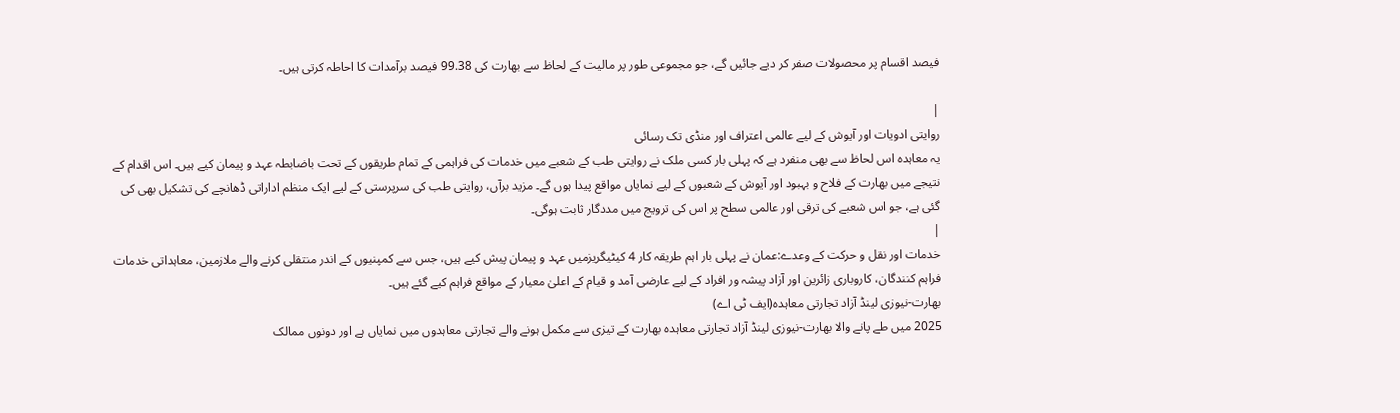فیصد اقسام پر محصولات صفر کر دیے جائیں گے، جو مجموعی طور پر مالیت کے لحاظ سے بھارت کی 99.38 فیصد برآمدات کا احاطہ کرتی ہیں۔

|
روایتی ادویات اور آیوش کے لیے عالمی اعتراف اور منڈی تک رسائی
یہ معاہدہ اس لحاظ سے بھی منفرد ہے کہ پہلی بار کسی ملک نے روایتی طب کے شعبے میں خدمات کی فراہمی کے تمام طریقوں کے تحت باضابطہ عہد و پیمان کیے ہیں۔ اس اقدام کے نتیجے میں بھارت کے فلاح و بہبود اور آیوش کے شعبوں کے لیے نمایاں مواقع پیدا ہوں گے۔ مزید برآں، روایتی طب کی سرپرستی کے لیے ایک منظم اداراتی ڈھانچے کی تشکیل بھی کی گئی ہے، جو اس شعبے کی ترقی اور عالمی سطح پر اس کی ترویج میں مددگار ثابت ہوگی۔
|
خدمات اور نقل و حرکت کے وعدے:عمان نے پہلی بار اہم طریقہ کار 4 کیٹیگریزمیں عہد و پیمان پیش کیے ہیں، جس سے کمپنیوں کے اندر منتقلی کرنے والے ملازمین، معاہداتی خدمات فراہم کنندگان، کاروباری زائرین اور آزاد پیشہ ور افراد کے لیے عارضی آمد و قیام کے اعلیٰ معیار کے مواقع فراہم کیے گئے ہیں۔
بھارت-نیوزی لینڈ آزاد تجارتی معاہدہ(ایف ٹی اے)
2025 میں طے پانے والا بھارت-نیوزی لینڈ آزاد تجارتی معاہدہ بھارت کے تیزی سے مکمل ہونے والے تجارتی معاہدوں میں نمایاں ہے اور دونوں ممالک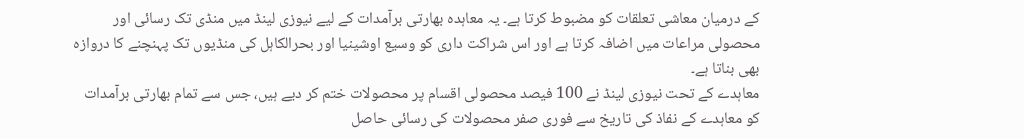کے درمیان معاشی تعلقات کو مضبوط کرتا ہے۔ یہ معاہدہ بھارتی برآمدات کے لیے نیوزی لینڈ میں منڈی تک رسائی اور محصولی مراعات میں اضافہ کرتا ہے اور اس شراکت داری کو وسیع اوشینیا اور بحرالکاہل کی منڈیوں تک پہنچنے کا دروازہ بھی بناتا ہے۔
معاہدے کے تحت نیوزی لینڈ نے 100 فیصد محصولی اقسام پر محصولات ختم کر دیے ہیں، جس سے تمام بھارتی برآمدات کو معاہدے کے نفاذ کی تاریخ سے فوری صفر محصولات کی رسائی حاصل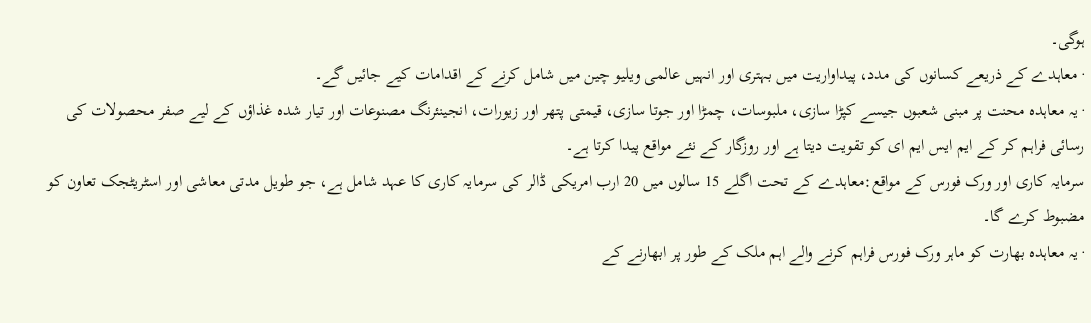ہوگی۔
· معاہدے کے ذریعے کسانوں کی مدد، پیداواریت میں بہتری اور انہیں عالمی ویلیو چین میں شامل کرنے کے اقدامات کیے جائیں گے۔
· یہ معاہدہ محنت پر مبنی شعبوں جیسے کپڑا سازی، ملبوسات، چمڑا اور جوتا سازی، قیمتی پتھر اور زیورات، انجینئرنگ مصنوعات اور تیار شدہ غذاؤں کے لیے صفر محصولات کی رسائی فراہم کر کے ایم ایس ایم ای کو تقویت دیتا ہے اور روزگار کے نئے مواقع پیدا کرتا ہے۔
سرمایہ کاری اور ورک فورس کے مواقع:معاہدے کے تحت اگلے 15 سالوں میں 20 ارب امریکی ڈالر کی سرمایہ کاری کا عہد شامل ہے، جو طویل مدتی معاشی اور اسٹریٹجک تعاون کو مضبوط کرے گا۔
· یہ معاہدہ بھارت کو ماہر ورک فورس فراہم کرنے والے اہم ملک کے طور پر ابھارنے کے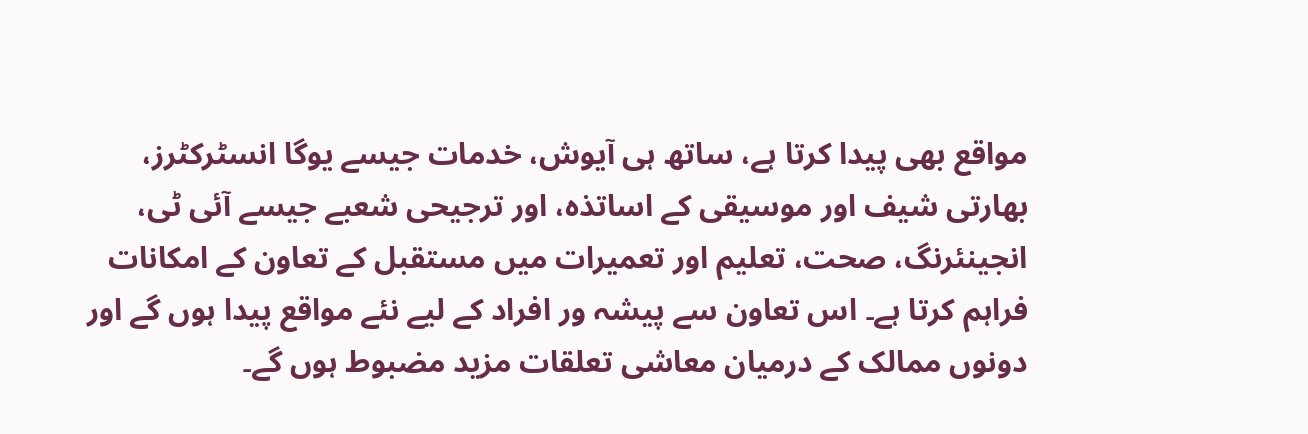مواقع بھی پیدا کرتا ہے، ساتھ ہی آیوش، خدمات جیسے یوگا انسٹرکٹرز، بھارتی شیف اور موسیقی کے اساتذہ، اور ترجیحی شعبے جیسے آئی ٹی، انجینئرنگ، صحت، تعلیم اور تعمیرات میں مستقبل کے تعاون کے امکانات فراہم کرتا ہے۔ اس تعاون سے پیشہ ور افراد کے لیے نئے مواقع پیدا ہوں گے اور دونوں ممالک کے درمیان معاشی تعلقات مزید مضبوط ہوں گے۔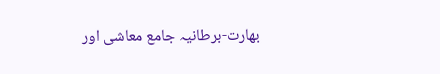بھارت-برطانیہ جامع معاشی اور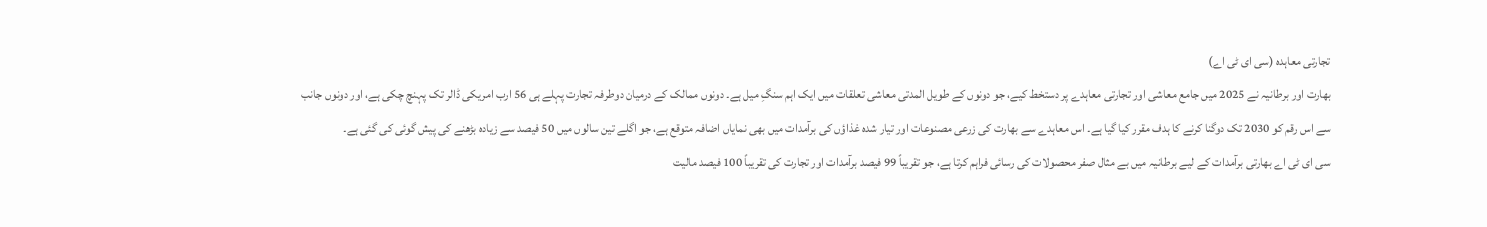تجارتی معاہدہ (سی ای ٹی اے)
بھارت اور برطانیہ نے 2025 میں جامع معاشی اور تجارتی معاہدے پر دستخط کیے، جو دونوں کے طویل المدتی معاشی تعلقات میں ایک اہم سنگِ میل ہے۔ دونوں ممالک کے درمیان دوطرفہ تجارت پہلے ہی 56 ارب امریکی ڈالر تک پہنچ چکی ہے، اور دونوں جانب سے اس رقم کو 2030 تک دوگنا کرنے کا ہدف مقرر کیا گیا ہے۔ اس معاہدے سے بھارت کی زرعی مصنوعات اور تیار شدہ غذاؤں کی برآمدات میں بھی نمایاں اضافہ متوقع ہے، جو اگلے تین سالوں میں 50 فیصد سے زیادہ بڑھنے کی پیش گوئی کی گئی ہے۔
سی ای ٹی اے بھارتی برآمدات کے لیے برطانیہ میں بے مثال صفر محصولات کی رسائی فراہم کرتا ہے، جو تقریباً 99 فیصد برآمدات اور تجارت کی تقریباً 100 فیصد مالیت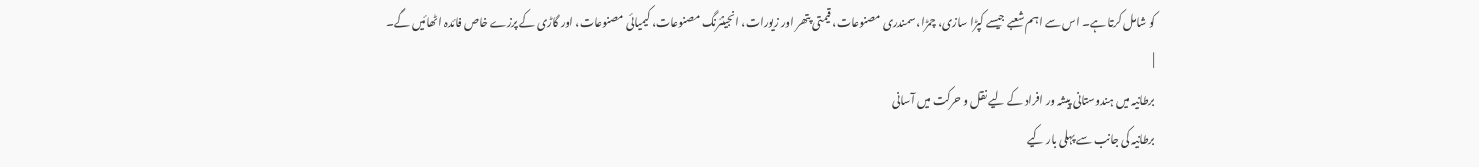کو شامل کرتا ہے۔ اس سے اہم شعبے جیسے کپڑا سازی، چمڑا، سمندری مصنوعات، قیمتی پتھر اور زیورات، انجینئرنگ مصنوعات، کیمیائی مصنوعات، اور گاڑی کے پرزے خاص فائدہ اٹھائیں گے۔
|
برطانیہ میں ہندوستانی پیشہ ور افراد کے لیے نقل و حرکت میں آسانی
برطانیہ کی جانب سے پہلی بار کیے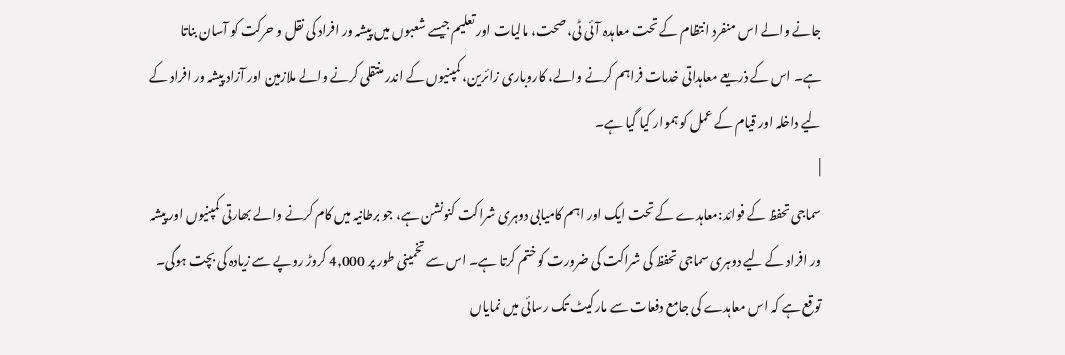جانے والے اس منفرد انتظام کے تحت معاہدہ آئی ٹی، صحت، مالیات اور تعلیم جیسے شعبوں میں پیشہ ور افراد کی نقل و حرکت کو آسان بناتا ہے۔ اس کے ذریعے معاہداتی خدمات فراہم کرنے والے، کاروباری زائرین، کمپنیوں کے اندر منتقلی کرنے والے ملازمین اور آزاد پیشہ ور افراد کے لیے داخلہ اور قیام کے عمل کو ہموار کیا گیا ہے۔
|
سماجی تحفظ کے فوائد:معاہدے کے تحت ایک اور اہم کامیابی دوہری شراکت کنونشن ہے، جو برطانیہ میں کام کرنے والے بھارتی کمپنیوں اور پیشہ ور افراد کے لیے دوہری سماجی تحفظ کی شراکت کی ضرورت کو ختم کرتا ہے۔ اس سے تخمینی طور پر 4,000 کروڑ روپے سے زیادہ کی بچت ہوگی۔
توقع ہے کہ اس معاہدے کی جامع دفعات سے مارکیٹ تک رسائی میں نمایاں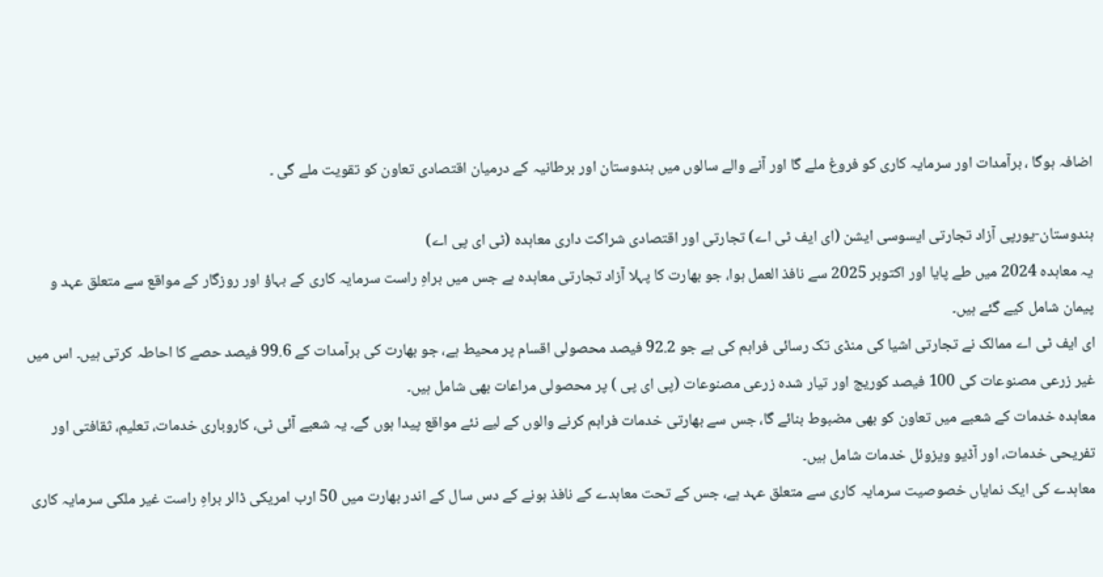اضافہ ہوگا ، برآمدات اور سرمایہ کاری کو فروغ ملے گا اور آنے والے سالوں میں ہندوستان اور برطانیہ کے درمیان اقتصادی تعاون کو تقویت ملے گی ۔

ہندوستان-یورپی آزاد تجارتی ایسوسی ایشن (ای ایف ٹی اے) تجارتی اور اقتصادی شراکت داری معاہدہ (ٹی ای پی اے)
یہ معاہدہ 2024 میں طے پایا اور اکتوبر 2025 سے نافذ العمل ہوا، جو بھارت کا پہلا آزاد تجارتی معاہدہ ہے جس میں براہِ راست سرمایہ کاری کے بہاؤ اور روزگار کے مواقع سے متعلق عہد و پیمان شامل کیے گئے ہیں۔
ای ایف ٹی اے ممالک نے تجارتی اشیا کی منڈی تک رسائی فراہم کی ہے جو 92.2 فیصد محصولی اقسام پر محیط ہے، جو بھارت کی برآمدات کے 99.6 فیصد حصے کا احاطہ کرتی ہیں۔ اس میں غیر زرعی مصنوعات کی 100 فیصد کوریج اور تیار شدہ زرعی مصنوعات (پی ای پی ) پر محصولی مراعات بھی شامل ہیں۔
معاہدہ خدمات کے شعبے میں تعاون کو بھی مضبوط بنائے گا، جس سے بھارتی خدمات فراہم کرنے والوں کے لیے نئے مواقع پیدا ہوں گے۔ یہ شعبے آئی ٹی، کاروباری خدمات، تعلیم، ثقافتی اور تفریحی خدمات، اور آڈیو ویزوئل خدمات شامل ہیں۔
معاہدے کی ایک نمایاں خصوصیت سرمایہ کاری سے متعلق عہد ہے، جس کے تحت معاہدے کے نافذ ہونے کے دس سال کے اندر بھارت میں 50 ارب امریکی ڈالر براہِ راست غیر ملکی سرمایہ کاری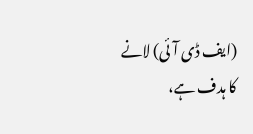(ایف ڈی آئی) لانے کا ہدف ہے،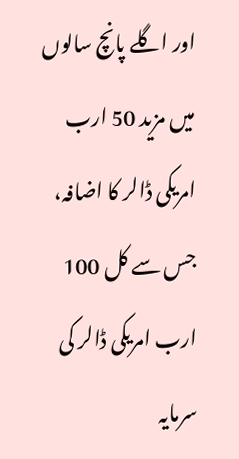اور اگلے پانچ سالوں میں مزید 50 ارب امریکی ڈالر کا اضافہ، جس سے کل 100 ارب امریکی ڈالر کی سرمایہ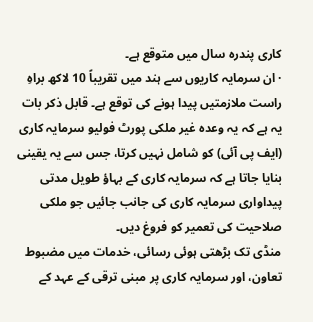کاری پندرہ سال میں متوقع ہے۔
· ان سرمایہ کاریوں سے ہند میں تقریباً 10 لاکھ براہِ راست ملازمتیں پیدا ہونے کی توقع ہے۔ قابل ذکر بات یہ ہے کہ یہ وعدہ غیر ملکی پورٹ فولیو سرمایہ کاری (ایف پی آئی) کو شامل نہیں کرتا، جس سے یہ یقینی بنایا جاتا ہے کہ سرمایہ کاری کے بہاؤ طویل مدتی پیداواری سرمایہ کاری کی جانب جائیں جو ملکی صلاحیت کی تعمیر کو فروغ دیں۔
منڈی تک بڑھتی ہوئی رسائی، خدمات میں مضبوط تعاون، اور سرمایہ کاری پر مبنی ترقی کے عہد کے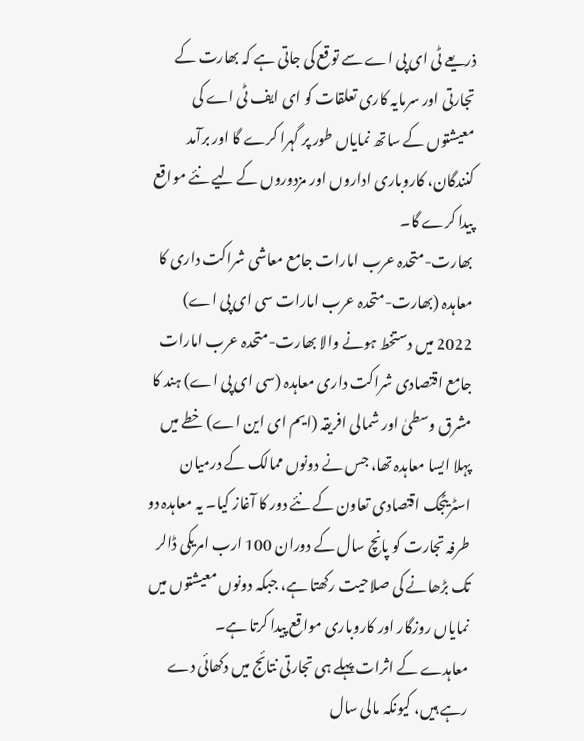ذریعے ٹی ای پی اے سے توقع کی جاتی ہے کہ بھارت کے تجارتی اور سرمایہ کاری تعلقات کو ای ایف ٹی اے کی معیشتوں کے ساتھ نمایاں طور پر گہرا کرے گا اور برآمد کنندگان، کاروباری اداروں اور مزدوروں کے لیے نئے مواقع پیدا کرے گا۔
بھارت-متحدہ عرب امارات جامع معاشی شراکت داری کا معاہدہ (بھارت-متحدہ عرب امارات سی ای پی اے)
2022 میں دستخط ہونے والا بھارت-متحدہ عرب امارات جامع اقتصادی شراکت داری معاہدہ (سی ای پی اے) ہند کا مشرق وسطیٰ اور شمالی افریقہ (ایم ای این اے) خطے میں پہلا ایسا معاہدہ تھا، جس نے دونوں ممالک کے درمیان اسٹریٹجک اقتصادی تعاون کے نئے دور کا آغاز کیا۔ یہ معاہدہ دو طرفہ تجارت کو پانچ سال کے دوران 100 ارب امریکی ڈالر تک بڑھانے کی صلاحیت رکھتا ہے، جبکہ دونوں معیشتوں میں نمایاں روزگار اور کاروباری مواقع پیدا کرتا ہے۔
معاہدے کے اثرات پہلے ہی تجارتی نتائج میں دکھائی دے رہے ہیں، کیونکہ مالی سال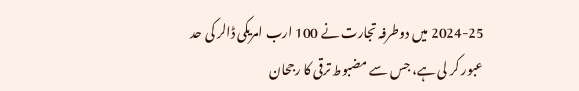2024-25 میں دوطرفہ تجارت نے 100 ارب امریکی ڈالر کی حد عبور کر لی ہے، جس سے مضبوط ترقی کا رجحان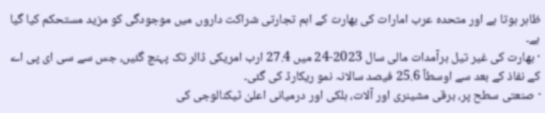ظاہر ہوتا ہے اور متحدہ عرب امارات کی بھارت کے اہم تجارتی شراکت داروں میں موجودگی کو مزید مستحکم کیا گیا ہے۔
· بھارت کی غیر تیل برآمدات مالی سال 2023-24 میں 27.4 ارب امریکی ڈالر تک پہنچ گئیں، جس سے سی ای پی اے کے نفاذ کے بعد سے اوسطاً 25.6 فیصد سالانہ نمو ریکارڈ کی گئی۔
· صنعتی سطح پر، برقی مشینری اور آلات، ہلکی اور درمیانی اعلیٰ ٹیکنالوجی کی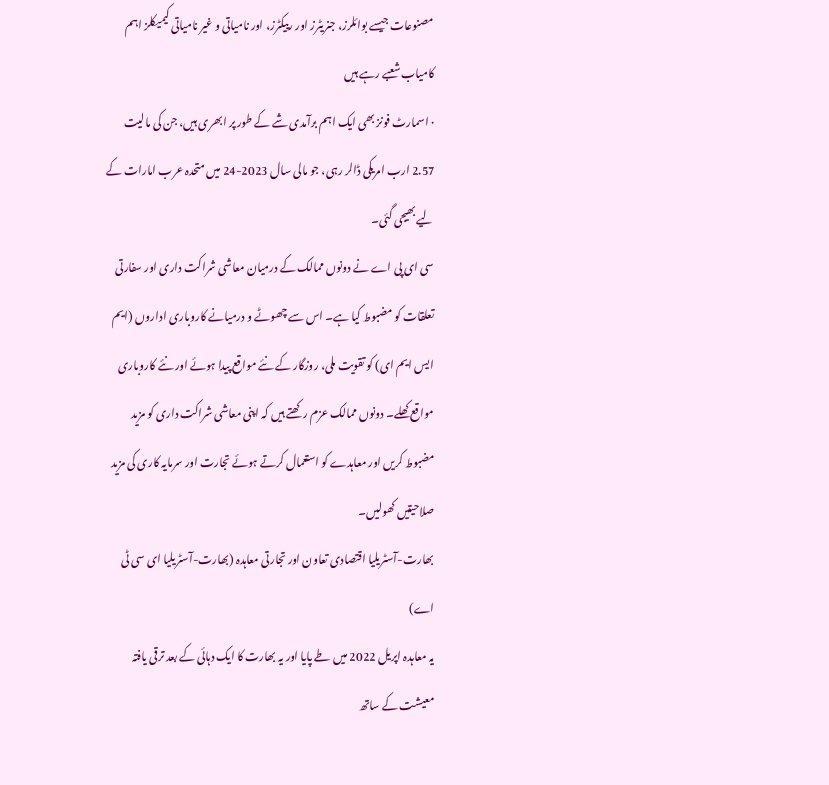مصنوعات جیسے بوائلرز، جنریٹرز اور رییکٹرز، اور نامیاتی و غیر نامیاتی کیمیکلز اہم کامیاب شعبے رہے ہیں
· اسمارٹ فونز بھی ایک اہم برآمدی شے کے طور پر ابھری ہیں، جن کی مالیت 2.57 ارب امریکی ڈالر رہی، جو مالی سال 2023-24 میں متحدہ عرب امارات کے لیے بھیجی گئی۔
سی ای پی اے نے دونوں ممالک کے درمیان معاشی شراکت داری اور سفارتی تعلقات کو مضبوط کیا ہے۔ اس سے چھوٹے و درمیانے کاروباری اداروں (ایم ایس ایم ای) کو تقویت ملی، روزگار کے نئے مواقع پیدا ہوئے اور نئے کاروباری مواقع کھلے۔ دونوں ممالک عزم رکھتے ہیں کہ اپنی معاشی شراکت داری کو مزید مضبوط کریں اور معاہدے کو استعمال کرتے ہوئے تجارت اور سرمایہ کاری کی مزید صلاحیتیں کھولیں۔
بھارت-آسٹریلیا اقتصادی تعاون اور تجارتی معاہدہ (بھارت-آسٹریلیا ای سی ٹی اے)
یہ معاہدہ اپریل 2022 میں طے پایا اور یہ بھارت کا ایک دہائی کے بعد ترقی یافتہ معیشت کے ساتھ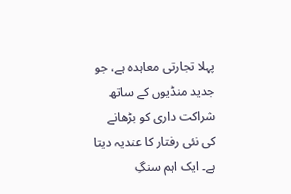پہلا تجارتی معاہدہ ہے، جو جدید منڈیوں کے ساتھ شراکت داری کو بڑھانے کی نئی رفتار کا عندیہ دیتا ہے۔ ایک اہم سنگِ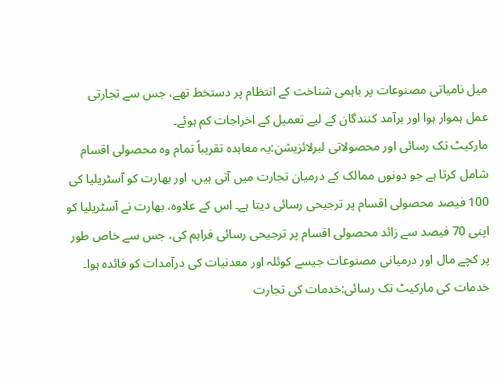میل نامیاتی مصنوعات پر باہمی شناخت کے انتظام پر دستخط تھے، جس سے تجارتی عمل ہموار ہوا اور برآمد کنندگان کے لیے تعمیل کے اخراجات کم ہوئے۔
مارکیٹ تک رسائی اور محصولاتی لبرلائزیشن:یہ معاہدہ تقریباً تمام وہ محصولی اقسام شامل کرتا ہے جو دونوں ممالک کے درمیان تجارت میں آتی ہیں، اور بھارت کو آسٹریلیا کی 100 فیصد محصولی اقسام پر ترجیحی رسائی دیتا ہے۔ اس کے علاوہ، بھارت نے آسٹریلیا کو اپنی 70 فیصد سے زائد محصولی اقسام پر ترجیحی رسائی فراہم کی، جس سے خاص طور پر کچے مال اور درمیانی مصنوعات جیسے کوئلہ اور معدنیات کی درآمدات کو فائدہ ہوا۔
خدمات کی مارکیٹ تک رسائی:خدمات کی تجارت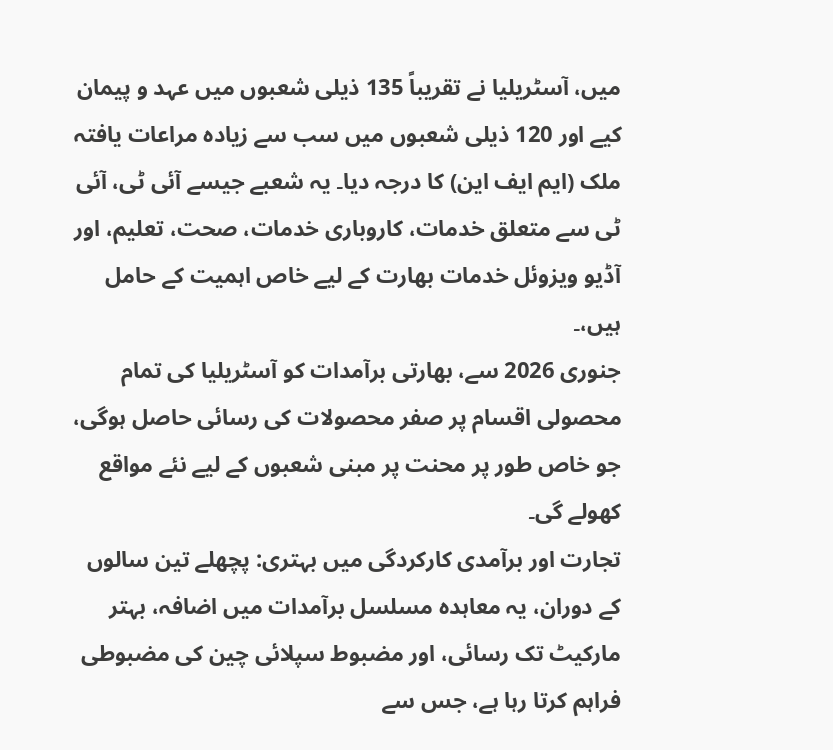میں، آسٹریلیا نے تقریباً 135 ذیلی شعبوں میں عہد و پیمان کیے اور 120 ذیلی شعبوں میں سب سے زیادہ مراعات یافتہ ملک (ایم ایف این) کا درجہ دیا۔ یہ شعبے جیسے آئی ٹی، آئی ٹی سے متعلق خدمات، کاروباری خدمات، صحت، تعلیم، اور آڈیو ویزوئل خدمات بھارت کے لیے خاص اہمیت کے حامل ہیں،۔
جنوری 2026 سے، بھارتی برآمدات کو آسٹریلیا کی تمام محصولی اقسام پر صفر محصولات کی رسائی حاصل ہوگی، جو خاص طور پر محنت پر مبنی شعبوں کے لیے نئے مواقع کھولے گی۔
تجارت اور برآمدی کارکردگی میں بہتری: پچھلے تین سالوں کے دوران، یہ معاہدہ مسلسل برآمدات میں اضافہ، بہتر مارکیٹ تک رسائی، اور مضبوط سپلائی چین کی مضبوطی فراہم کرتا رہا ہے، جس سے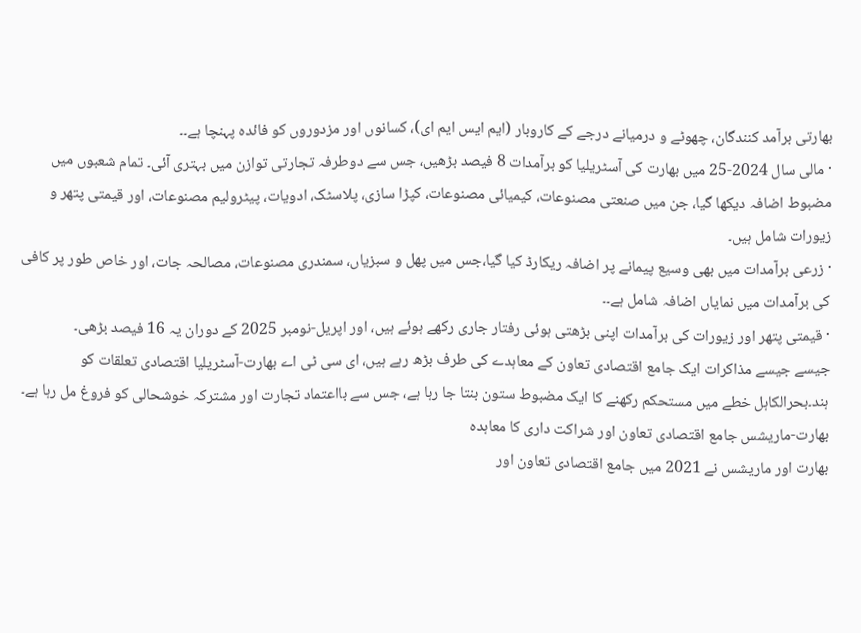بھارتی برآمد کنندگان، چھوٹے و درمیانے درجے کے کاروبار (ایم ایس ایم ای)، کسانوں اور مزدوروں کو فائدہ پہنچا ہے۔۔
· مالی سال 2024-25 میں بھارت کی آسٹریلیا کو برآمدات 8 فیصد بڑھیں، جس سے دوطرفہ تجارتی توازن میں بہتری آئی۔ تمام شعبوں میں مضبوط اضافہ دیکھا گیا، جن میں صنعتی مصنوعات، کیمیائی مصنوعات، کپڑا سازی، پلاسٹک، ادویات، پیٹرولیم مصنوعات، اور قیمتی پتھر و زیورات شامل ہیں۔
· زرعی برآمدات میں بھی وسیع پیمانے پر اضافہ ریکارڈ کیا گیا،جس میں پھل و سبزیاں، سمندری مصنوعات، مصالحہ جات، اور خاص طور پر کافی کی برآمدات میں نمایاں اضافہ شامل ہے۔۔
· قیمتی پتھر اور زیورات کی برآمدات اپنی بڑھتی ہوئی رفتار جاری رکھے ہوئے ہیں، اور اپریل-نومبر 2025 کے دوران یہ 16 فیصد بڑھی۔
جیسے جیسے مذاکرات ایک جامع اقتصادی تعاون کے معاہدے کی طرف بڑھ رہے ہیں، ای سی ٹی اے بھارت-آسٹریلیا اقتصادی تعلقات کو ہند۔بحرالکاہل خطے میں مستحکم رکھنے کا ایک مضبوط ستون بنتا جا رہا ہے، جس سے بااعتماد تجارت اور مشترکہ خوشحالی کو فروغ مل رہا ہے۔
بھارت-ماریشس جامع اقتصادی تعاون اور شراکت داری کا معاہدہ
بھارت اور ماریشس نے 2021 میں جامع اقتصادی تعاون اور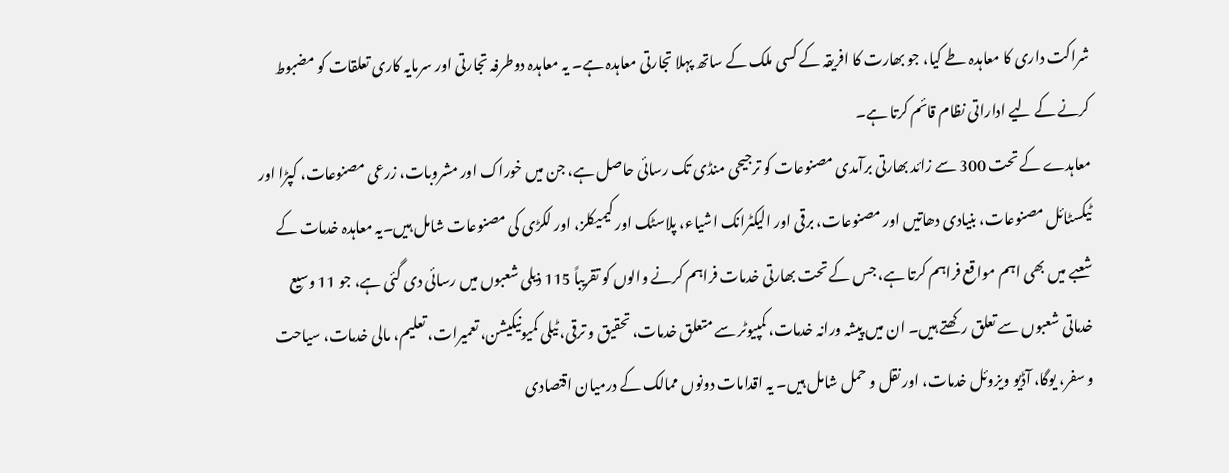شراکت داری کا معاہدہ طے کیا، جو بھارت کا افریقہ کے کسی ملک کے ساتھ پہلا تجارتی معاہدہ ہے۔ یہ معاہدہ دوطرفہ تجارتی اور سرمایہ کاری تعلقات کو مضبوط کرنے کے لیے اداراتی نظام قائم کرتا ہے۔
معاہدے کے تحت 300 سے زائد بھارتی برآمدی مصنوعات کو ترجیحی منڈی تک رسائی حاصل ہے، جن میں خوراک اور مشروبات، زرعی مصنوعات، کپڑا اور ٹیکسٹائل مصنوعات، بنیادی دھاتیں اور مصنوعات، برقی اور الیکٹرانک اشیاء، پلاسٹک اور کیمیکلز، اور لکڑی کی مصنوعات شامل ہیں۔یہ معاہدہ خدمات کے شعبے میں بھی اہم مواقع فراہم کرتا ہے، جس کے تحت بھارتی خدمات فراہم کرنے والوں کو تقریباً 115 ذیلی شعبوں میں رسائی دی گئی ہے، جو 11 وسیع خدماتی شعبوں سے تعلق رکھتے ہیں۔ ان میں پیشہ ورانہ خدمات، کمپیوٹر سے متعلق خدمات، تحقیق و ترقی، ٹیلی کمیونیکیشن، تعمیرات، تعلیم، مالی خدمات، سیاحت و سفر، یوگا، آڈیو ویزوئل خدمات، اور نقل و حمل شامل ہیں۔ یہ اقدامات دونوں ممالک کے درمیان اقتصادی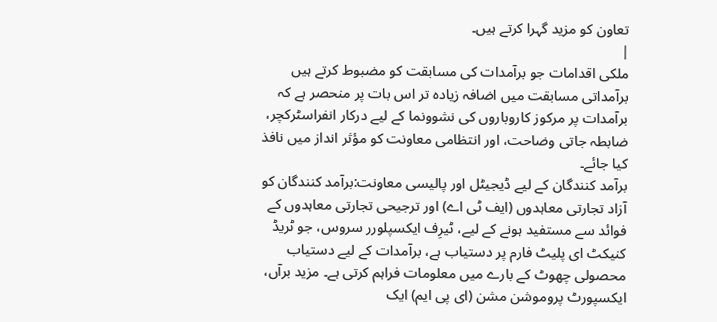تعاون کو مزید گہرا کرتے ہیں۔
|
ملکی اقدامات جو برآمدات کی مسابقت کو مضبوط کرتے ہیں
برآمداتی مسابقت میں اضافہ زیادہ تر اس بات پر منحصر ہے کہ برآمدات پر مرکوز کاروباروں کی نشوونما کے لیے درکار انفراسٹرکچر، ضابطہ جاتی وضاحت، اور انتظامی معاونت کو مؤثر انداز میں نافذ کیا جائے۔
برآمد کنندگان کے لیے ڈیجیٹل اور پالیسی معاونت:برآمد کنندگان کو آزاد تجارتی معاہدوں (ایف ٹی اے) اور ترجیحی تجارتی معاہدوں کے فوائد سے مستفید ہونے کے لیے، ٹیرِف ایکسپلورر سروس، جو ٹریڈ کنیکٹ ای پلیٹ فارم پر دستیاب ہے، برآمدات کے لیے دستیاب محصولی چھوٹ کے بارے میں معلومات فراہم کرتی ہے۔ مزید برآں، ایکسپورٹ پروموشن مشن (ای پی ایم) ایک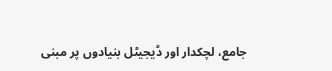جامع، لچکدار اور ڈیجیٹل بنیادوں پر مبنی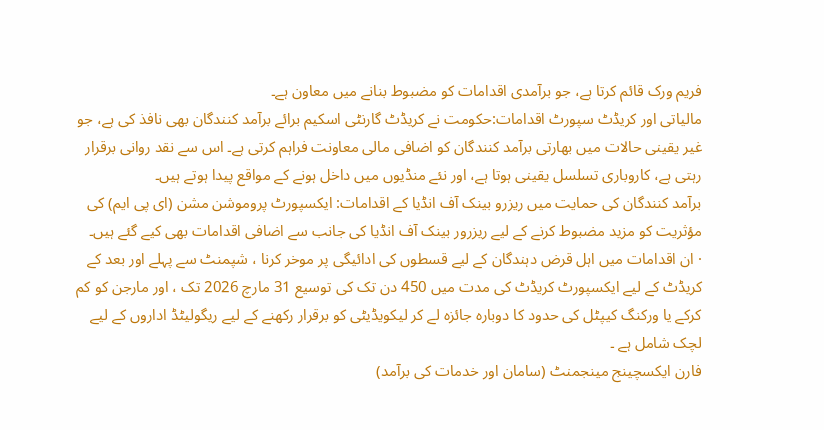فریم ورک قائم کرتا ہے، جو برآمدی اقدامات کو مضبوط بنانے میں معاون ہے۔
مالیاتی اور کریڈٹ سپورٹ اقدامات:حکومت نے کریڈٹ گارنٹی اسکیم برائے برآمد کنندگان بھی نافذ کی ہے، جو غیر یقینی حالات میں بھارتی برآمد کنندگان کو اضافی مالی معاونت فراہم کرتی ہے۔ اس سے نقد روانی برقرار رہتی ہے، کاروباری تسلسل یقینی ہوتا ہے، اور نئے منڈیوں میں داخل ہونے کے مواقع پیدا ہوتے ہیں۔
برآمد کنندگان کی حمایت میں ریزرو بینک آف انڈیا کے اقدامات: ایکسپورٹ پروموشن مشن (ای پی ایم) کی مؤثریت کو مزید مضبوط کرنے کے لیے ریزرور بینک آف انڈیا کی جانب سے اضافی اقدامات بھی کیے گئے ہیں۔
· ان اقدامات میں اہل قرض دہندگان کے لیے قسطوں کی ادائیگی پر موخر کرنا ، شپمنٹ سے پہلے اور بعد کے کریڈٹ کے لیے ایکسپورٹ کریڈٹ کی مدت میں 450 دن تک کی توسیع 31 مارچ 2026 تک ، اور مارجن کو کم کرکے یا ورکنگ کیپٹل کی حدود کا دوبارہ جائزہ لے کر لیکویڈیٹی کو برقرار رکھنے کے لیے ریگولیٹڈ اداروں کے لیے لچک شامل ہے ۔
فارن ایکسچینج مینجمنٹ (سامان اور خدمات کی برآمد)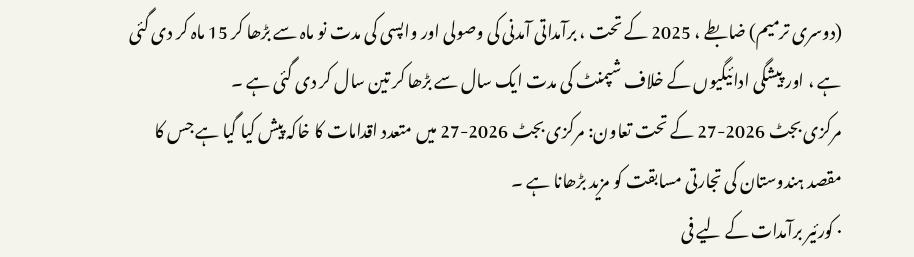(دوسری ترمیم) ضابطے ، 2025 کے تحت ، برآمداتی آمدنی کی وصولی اور واپسی کی مدت نو ماہ سے بڑھا کر 15 ماہ کر دی گئی ہے ، اور پیشگی ادائیگیوں کے خلاف شپمنٹ کی مدت ایک سال سے بڑھا کر تین سال کر دی گئی ہے ۔
مرکزی بجٹ 2026-27 کے تحت تعاون: مرکزی بجٹ 2026-27 میں متعدد اقدامات کا خاکہ پیش کیا گیا ہے جس کا مقصد ہندوستان کی تجارتی مسابقت کو مزید بڑھانا ہے ۔
· کورئیر برآمدات کے لیے فی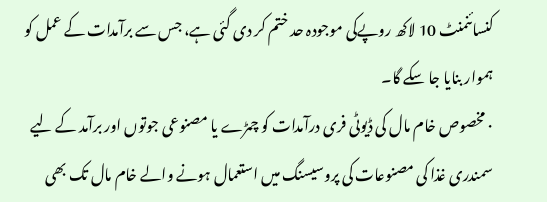کنسائنمنٹ 10 لاکھ روپےکی موجودہ حد ختم کر دی گئی ہے، جس سے برآمدات کے عمل کو ہموار بنایا جا سکے گا۔
· مخصوص خام مال کی ڈیوٹی فری درآمدات کو چمڑے یا مصنوعی جوتوں اور برآمد کے لیے سمندری غذا کی مصنوعات کی پروسیسنگ میں استعمال ہونے والے خام مال تک بھی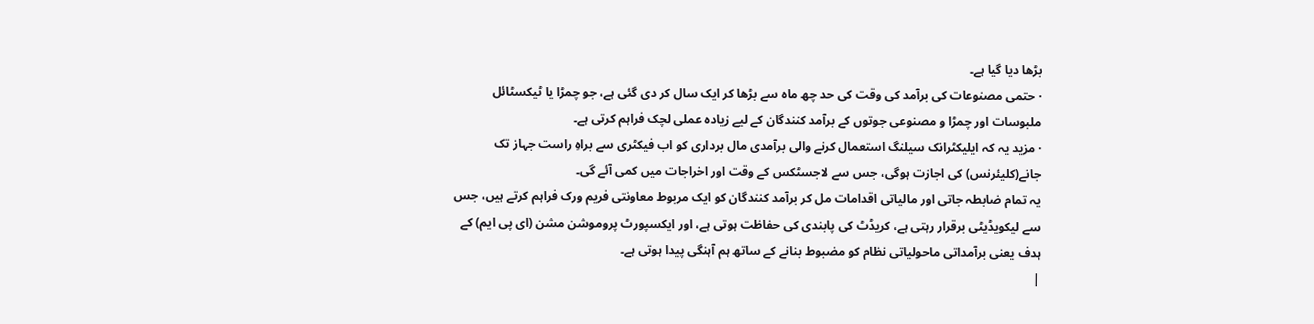بڑھا دیا گیا ہے۔
· حتمی مصنوعات کی برآمد کی وقت کی حد چھ ماہ سے بڑھا کر ایک سال کر دی گئی ہے، جو چمڑا یا ٹیکسٹائل ملبوسات اور چمڑا و مصنوعی جوتوں کے برآمد کنندگان کے لیے زیادہ عملی لچک فراہم کرتی ہے۔
· مزید یہ کہ ایلیکٹرانک سیلنگ استعمال کرنے والی برآمدی مال برداری کو اب فیکٹری سے براہِ راست جہاز تک جانے(کلیئرنس) کی اجازت ہوگی، جس سے لاجسٹکس کے وقت اور اخراجات میں کمی آئے گی۔
یہ تمام ضابطہ جاتی اور مالیاتی اقدامات مل کر برآمد کنندگان کو ایک مربوط معاونتی فریم ورک فراہم کرتے ہیں، جس سے لیکویڈیٹی برقرار رہتی ہے، کریڈٹ کی پابندی کی حفاظت ہوتی ہے، اور ایکسپورٹ پروموشن مشن (ای پی ایم) کے ہدف یعنی برآمداتی ماحولیاتی نظام کو مضبوط بنانے کے ساتھ ہم آہنگی پیدا ہوتی ہے۔
|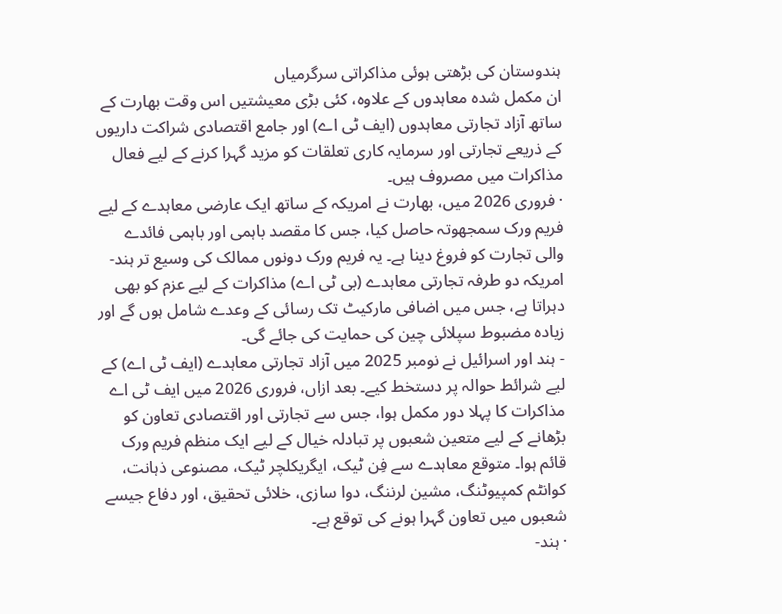ہندوستان کی بڑھتی ہوئی مذاکراتی سرگرمیاں
ان مکمل شدہ معاہدوں کے علاوہ، کئی بڑی معیشتیں اس وقت بھارت کے ساتھ آزاد تجارتی معاہدوں (ایف ٹی اے) اور جامع اقتصادی شراکت داریوں کے ذریعے تجارتی اور سرمایہ کاری تعلقات کو مزید گہرا کرنے کے لیے فعال مذاکرات میں مصروف ہیں۔
· فروری 2026 میں، بھارت نے امریکہ کے ساتھ ایک عارضی معاہدے کے لیے فریم ورک سمجھوتہ حاصل کیا، جس کا مقصد باہمی اور باہمی فائدے والی تجارت کو فروغ دینا ہے۔ یہ فریم ورک دونوں ممالک کی وسیع تر ہند-امریکہ دو طرفہ تجارتی معاہدے (بی ٹی اے) مذاکرات کے لیے عزم کو بھی دہراتا ہے، جس میں اضافی مارکیٹ تک رسائی کے وعدے شامل ہوں گے اور زیادہ مضبوط سپلائی چین کی حمایت کی جائے گی۔
- ہند اور اسرائیل نے نومبر 2025 میں آزاد تجارتی معاہدے (ایف ٹی اے) کے لیے شرائط حوالہ پر دستخط کیے۔ بعد ازاں، فروری 2026 میں ایف ٹی اے مذاکرات کا پہلا دور مکمل ہوا، جس سے تجارتی اور اقتصادی تعاون کو بڑھانے کے لیے متعین شعبوں پر تبادلہ خیال کے لیے ایک منظم فریم ورک قائم ہوا۔ متوقع معاہدے سے فِن ٹیک، ایگریکلچر ٹیک، مصنوعی ذہانت، کوانٹم کمپیوٹنگ، مشین لرننگ، دوا سازی، خلائی تحقیق، اور دفاع جیسے شعبوں میں تعاون گہرا ہونے کی توقع ہے۔
· ہند-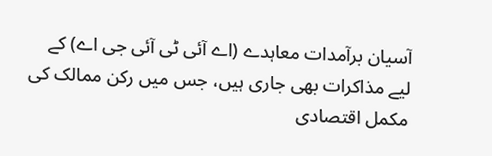آسیان برآمدات معاہدے (اے آئی ٹی آئی جی اے) کے لیے مذاکرات بھی جاری ہیں، جس میں رکن ممالک کی مکمل اقتصادی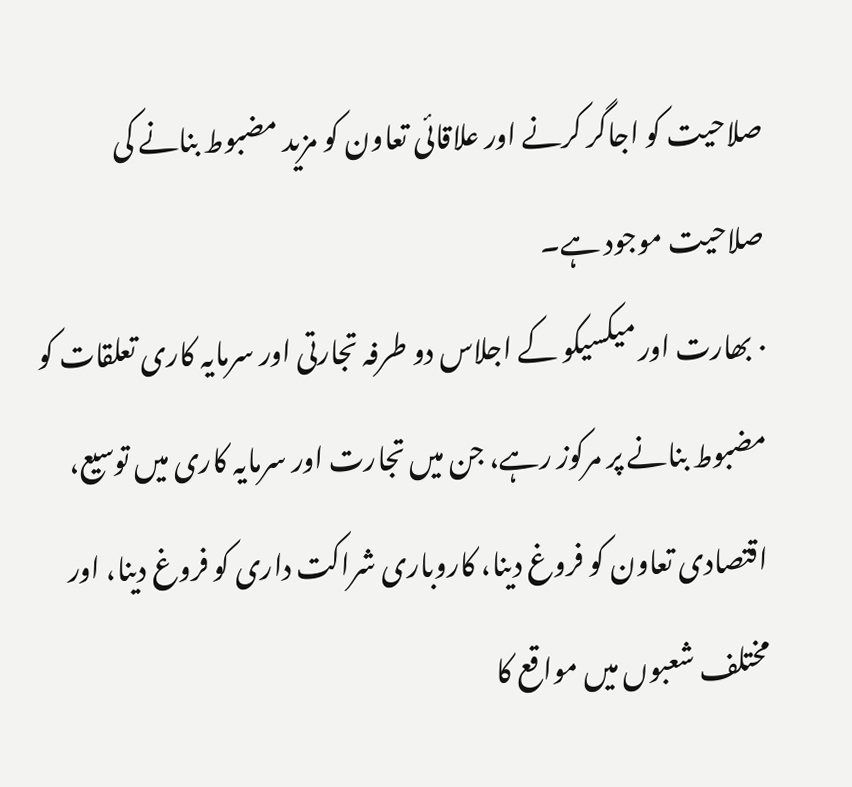صلاحیت کو اجاگر کرنے اور علاقائی تعاون کو مزید مضبوط بنانے کی صلاحیت موجود ہے۔
· بھارت اور میکسیکو کے اجلاس دو طرفہ تجارتی اور سرمایہ کاری تعلقات کو مضبوط بنانے پر مرکوز رہے، جن میں تجارت اور سرمایہ کاری میں توسیع، اقتصادی تعاون کو فروغ دینا، کاروباری شراکت داری کو فروغ دینا، اور مختلف شعبوں میں مواقع کا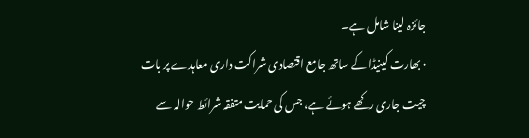جائزہ لینا شامل ہے۔
· بھارت کینیڈا کے ساتھ جامع اقتصادی شراکت داری معاہدے پر بات چیت جاری رکھے ہوئے ہے، جس کی حمایت متفقہ شرائط حوالہ سے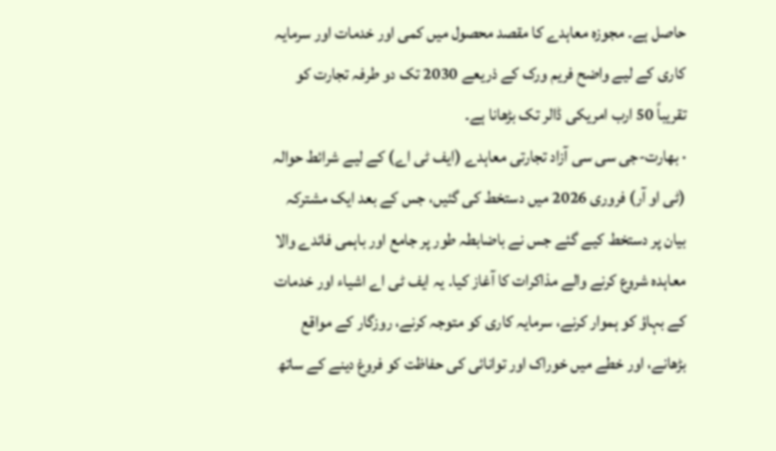حاصل ہے۔ مجوزہ معاہدے کا مقصد محصول میں کمی اور خدمات اور سرمایہ کاری کے لیے واضح فریم ورک کے ذریعے 2030 تک دو طرفہ تجارت کو تقریباً 50 ارب امریکی ڈالر تک بڑھانا ہے۔
· بھارت-جی سی سی آزاد تجارتی معاہدے (ایف ٹی اے) کے لیے شرائط حوالہ (ٹی او آر) فروری 2026 میں دستخط کی گئیں، جس کے بعد ایک مشترکہ بیان پر دستخط کیے گئے جس نے باضابطہ طور پر جامع اور باہمی فائدے والا معاہدہ شروع کرنے والے مذاکرات کا آغاز کیا۔ یہ ایف ٹی اے اشیاء اور خدمات کے بہاؤ کو ہموار کرنے، سرمایہ کاری کو متوجہ کرنے، روزگار کے مواقع بڑھانے، اور خطے میں خوراک اور توانائی کی حفاظت کو فروغ دینے کے ساتھ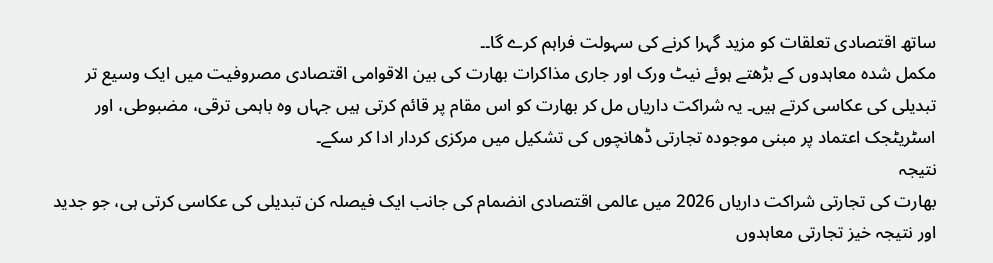ساتھ اقتصادی تعلقات کو مزید گہرا کرنے کی سہولت فراہم کرے گا۔۔
مکمل شدہ معاہدوں کے بڑھتے ہوئے نیٹ ورک اور جاری مذاکرات بھارت کی بین الاقوامی اقتصادی مصروفیت میں ایک وسیع تر تبدیلی کی عکاسی کرتے ہیں۔ یہ شراکت داریاں مل کر بھارت کو اس مقام پر قائم کرتی ہیں جہاں وہ باہمی ترقی، مضبوطی، اور اسٹریٹجک اعتماد پر مبنی موجودہ تجارتی ڈھانچوں کی تشکیل میں مرکزی کردار ادا کر سکے۔
نتیجہ
بھارت کی تجارتی شراکت داریاں 2026 میں عالمی اقتصادی انضمام کی جانب ایک فیصلہ کن تبدیلی کی عکاسی کرتی ہی، جو جدید اور نتیجہ خیز تجارتی معاہدوں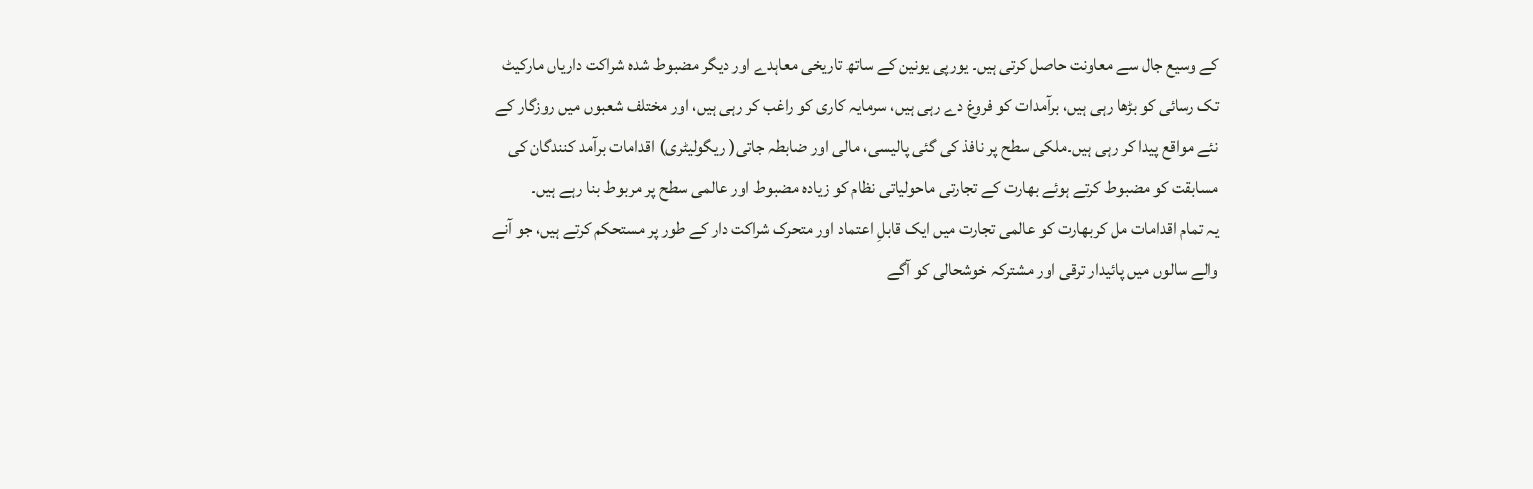کے وسیع جال سے معاونت حاصل کرتی ہیں۔ یورپی یونین کے ساتھ تاریخی معاہدے اور دیگر مضبوط شدہ شراکت داریاں مارکیٹ تک رسائی کو بڑھا رہی ہیں، برآمدات کو فروغ دے رہی ہیں، سرمایہ کاری کو راغب کر رہی ہیں، اور مختلف شعبوں میں روزگار کے نئے مواقع پیدا کر رہی ہیں۔ملکی سطح پر نافذ کی گئی پالیسی، مالی اور ضابطہ جاتی( ریگولیٹری) اقدامات برآمد کنندگان کی مسابقت کو مضبوط کرتے ہوئے بھارت کے تجارتی ماحولیاتی نظام کو زیادہ مضبوط اور عالمی سطح پر مربوط بنا رہے ہیں۔
یہ تمام اقدامات مل کربھارت کو عالمی تجارت میں ایک قابلِ اعتماد اور متحرک شراکت دار کے طور پر مستحکم کرتے ہیں، جو آنے والے سالوں میں پائیدار ترقی اور مشترکہ خوشحالی کو آگے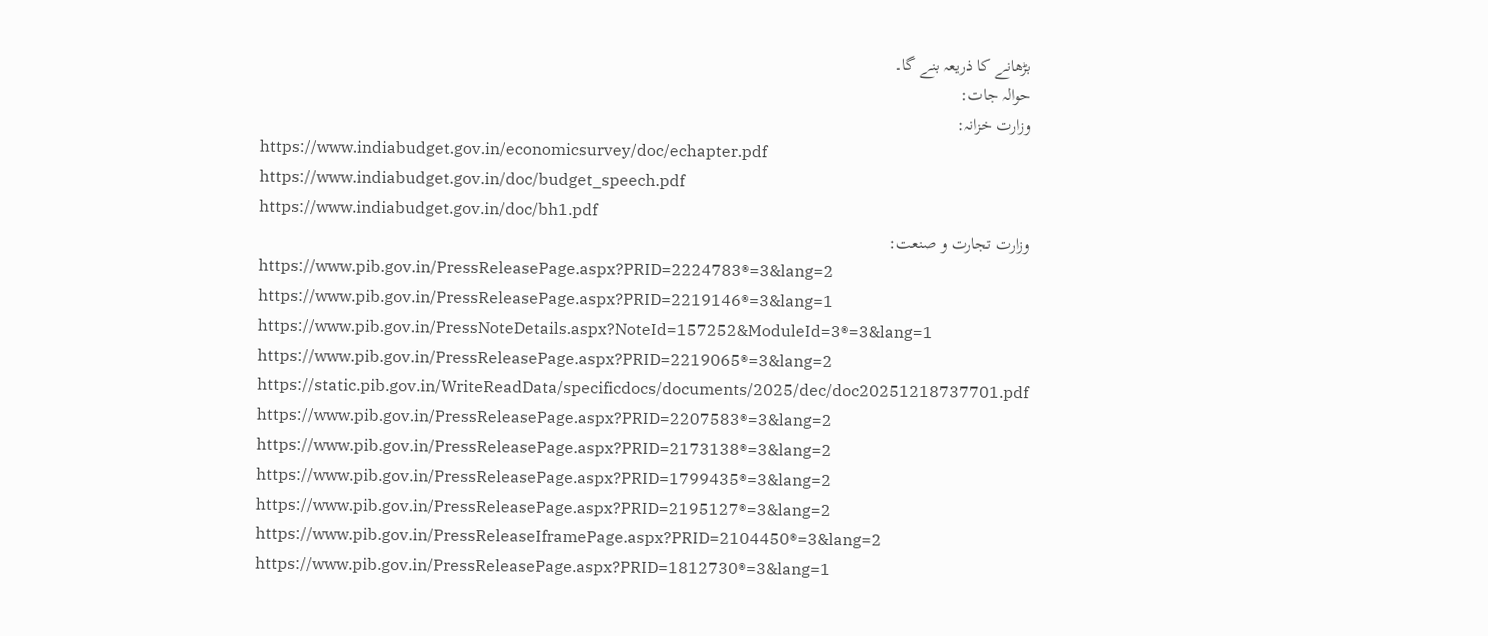بڑھانے کا ذریعہ بنے گا۔
حوالہ جات:
وزارت خزانہ:
https://www.indiabudget.gov.in/economicsurvey/doc/echapter.pdf
https://www.indiabudget.gov.in/doc/budget_speech.pdf
https://www.indiabudget.gov.in/doc/bh1.pdf
وزارت تجارت و صنعت:
https://www.pib.gov.in/PressReleasePage.aspx?PRID=2224783®=3&lang=2
https://www.pib.gov.in/PressReleasePage.aspx?PRID=2219146®=3&lang=1
https://www.pib.gov.in/PressNoteDetails.aspx?NoteId=157252&ModuleId=3®=3&lang=1
https://www.pib.gov.in/PressReleasePage.aspx?PRID=2219065®=3&lang=2
https://static.pib.gov.in/WriteReadData/specificdocs/documents/2025/dec/doc20251218737701.pdf
https://www.pib.gov.in/PressReleasePage.aspx?PRID=2207583®=3&lang=2
https://www.pib.gov.in/PressReleasePage.aspx?PRID=2173138®=3&lang=2
https://www.pib.gov.in/PressReleasePage.aspx?PRID=1799435®=3&lang=2
https://www.pib.gov.in/PressReleasePage.aspx?PRID=2195127®=3&lang=2
https://www.pib.gov.in/PressReleaseIframePage.aspx?PRID=2104450®=3&lang=2
https://www.pib.gov.in/PressReleasePage.aspx?PRID=1812730®=3&lang=1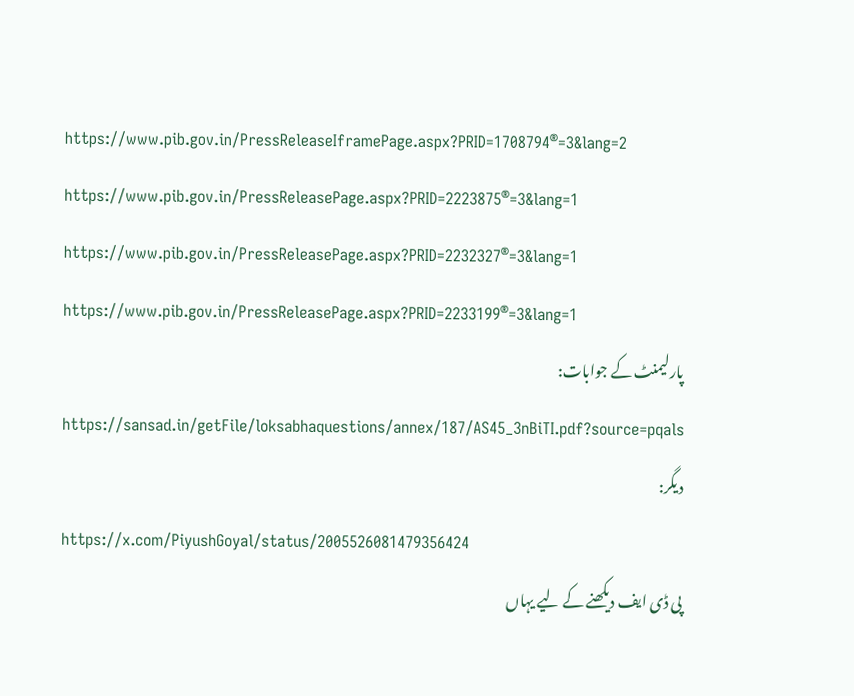https://www.pib.gov.in/PressReleaseIframePage.aspx?PRID=1708794®=3&lang=2
https://www.pib.gov.in/PressReleasePage.aspx?PRID=2223875®=3&lang=1
https://www.pib.gov.in/PressReleasePage.aspx?PRID=2232327®=3&lang=1
https://www.pib.gov.in/PressReleasePage.aspx?PRID=2233199®=3&lang=1
پارلیمنٹ کے جوابات:
https://sansad.in/getFile/loksabhaquestions/annex/187/AS45_3nBiTI.pdf?source=pqals
دیگر:
https://x.com/PiyushGoyal/status/2005526081479356424
پی ڈی ایف دیکھنے کے لیے یہاں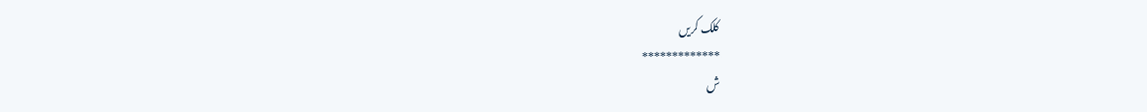کلک کریں
*************
ش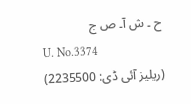ح ۔ ش آ۔ ص ج
U. No.3374
(ریلیز آئی ڈی: 2235500)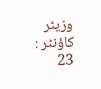وزیٹر کاؤنٹر : 23